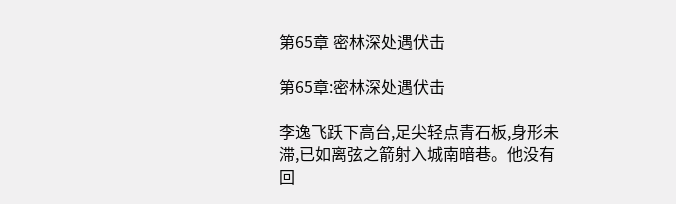第65章 密林深处遇伏击

第65章:密林深处遇伏击

李逸飞跃下高台,足尖轻点青石板,身形未滞,已如离弦之箭射入城南暗巷。他没有回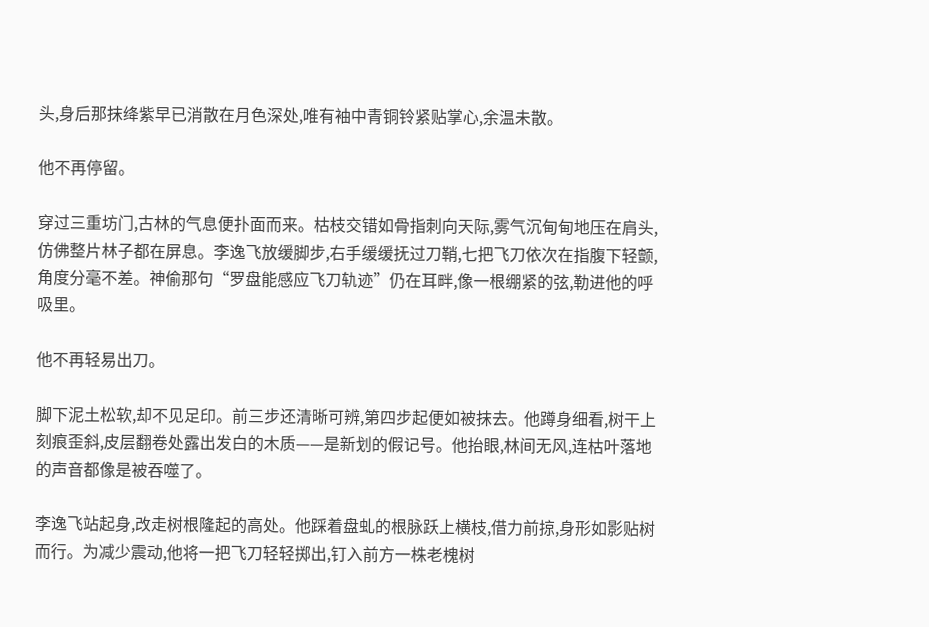头,身后那抹绛紫早已消散在月色深处,唯有袖中青铜铃紧贴掌心,余温未散。

他不再停留。

穿过三重坊门,古林的气息便扑面而来。枯枝交错如骨指刺向天际,雾气沉甸甸地压在肩头,仿佛整片林子都在屏息。李逸飞放缓脚步,右手缓缓抚过刀鞘,七把飞刀依次在指腹下轻颤,角度分毫不差。神偷那句“罗盘能感应飞刀轨迹”仍在耳畔,像一根绷紧的弦,勒进他的呼吸里。

他不再轻易出刀。

脚下泥土松软,却不见足印。前三步还清晰可辨,第四步起便如被抹去。他蹲身细看,树干上刻痕歪斜,皮层翻卷处露出发白的木质——是新划的假记号。他抬眼,林间无风,连枯叶落地的声音都像是被吞噬了。

李逸飞站起身,改走树根隆起的高处。他踩着盘虬的根脉跃上横枝,借力前掠,身形如影贴树而行。为减少震动,他将一把飞刀轻轻掷出,钉入前方一株老槐树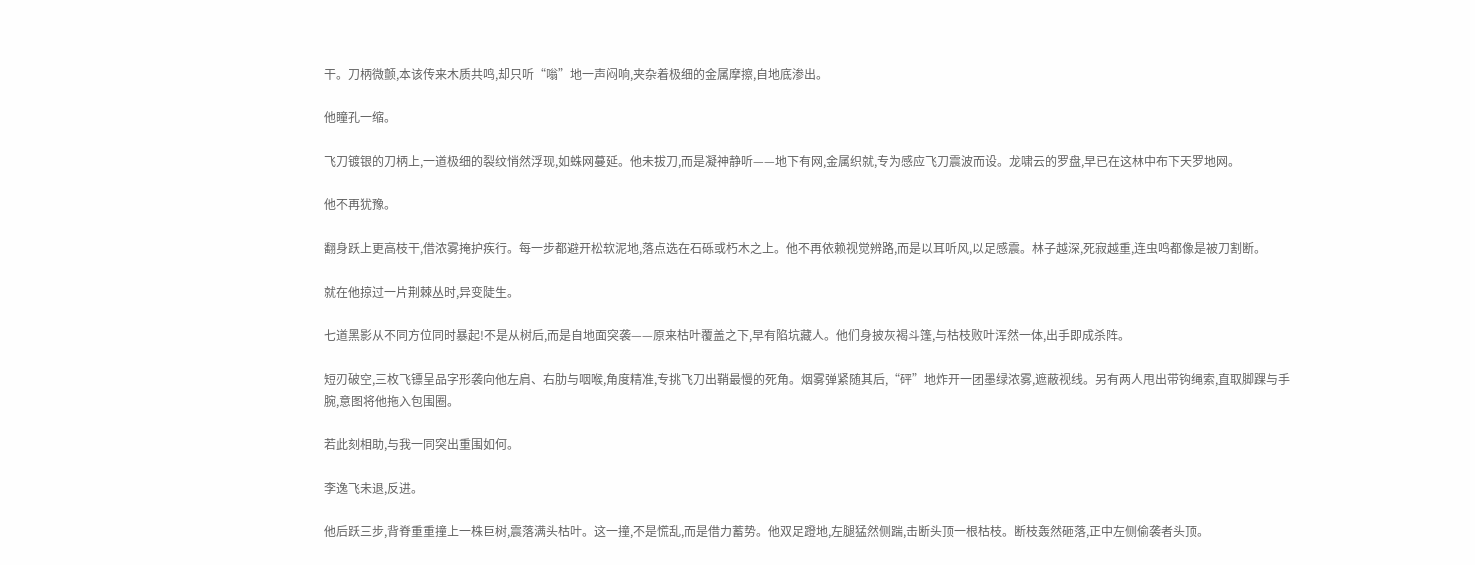干。刀柄微颤,本该传来木质共鸣,却只听“嗡”地一声闷响,夹杂着极细的金属摩擦,自地底渗出。

他瞳孔一缩。

飞刀镀银的刀柄上,一道极细的裂纹悄然浮现,如蛛网蔓延。他未拔刀,而是凝神静听——地下有网,金属织就,专为感应飞刀震波而设。龙啸云的罗盘,早已在这林中布下天罗地网。

他不再犹豫。

翻身跃上更高枝干,借浓雾掩护疾行。每一步都避开松软泥地,落点选在石砾或朽木之上。他不再依赖视觉辨路,而是以耳听风,以足感震。林子越深,死寂越重,连虫鸣都像是被刀割断。

就在他掠过一片荆棘丛时,异变陡生。

七道黑影从不同方位同时暴起!不是从树后,而是自地面突袭——原来枯叶覆盖之下,早有陷坑藏人。他们身披灰褐斗篷,与枯枝败叶浑然一体,出手即成杀阵。

短刃破空,三枚飞镖呈品字形袭向他左肩、右肋与咽喉,角度精准,专挑飞刀出鞘最慢的死角。烟雾弹紧随其后,“砰”地炸开一团墨绿浓雾,遮蔽视线。另有两人甩出带钩绳索,直取脚踝与手腕,意图将他拖入包围圈。

若此刻相助,与我一同突出重围如何。

李逸飞未退,反进。

他后跃三步,背脊重重撞上一株巨树,震落满头枯叶。这一撞,不是慌乱,而是借力蓄势。他双足蹬地,左腿猛然侧踹,击断头顶一根枯枝。断枝轰然砸落,正中左侧偷袭者头顶。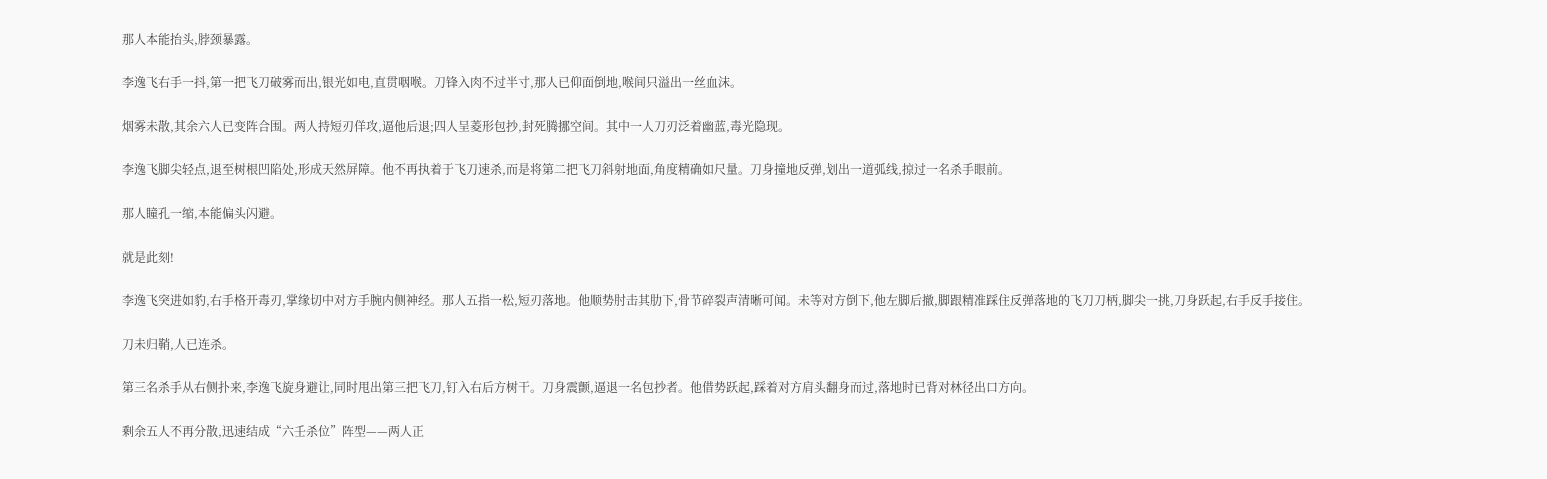那人本能抬头,脖颈暴露。

李逸飞右手一抖,第一把飞刀破雾而出,银光如电,直贯咽喉。刀锋入肉不过半寸,那人已仰面倒地,喉间只溢出一丝血沫。

烟雾未散,其余六人已变阵合围。两人持短刃佯攻,逼他后退;四人呈菱形包抄,封死腾挪空间。其中一人刀刃泛着幽蓝,毒光隐现。

李逸飞脚尖轻点,退至树根凹陷处,形成天然屏障。他不再执着于飞刀速杀,而是将第二把飞刀斜射地面,角度精确如尺量。刀身撞地反弹,划出一道弧线,掠过一名杀手眼前。

那人瞳孔一缩,本能偏头闪避。

就是此刻!

李逸飞突进如豹,右手格开毒刃,掌缘切中对方手腕内侧神经。那人五指一松,短刃落地。他顺势肘击其肋下,骨节碎裂声清晰可闻。未等对方倒下,他左脚后撤,脚跟精准踩住反弹落地的飞刀刀柄,脚尖一挑,刀身跃起,右手反手接住。

刀未归鞘,人已连杀。

第三名杀手从右侧扑来,李逸飞旋身避让,同时甩出第三把飞刀,钉入右后方树干。刀身震颤,逼退一名包抄者。他借势跃起,踩着对方肩头翻身而过,落地时已背对林径出口方向。

剩余五人不再分散,迅速结成“六壬杀位”阵型——两人正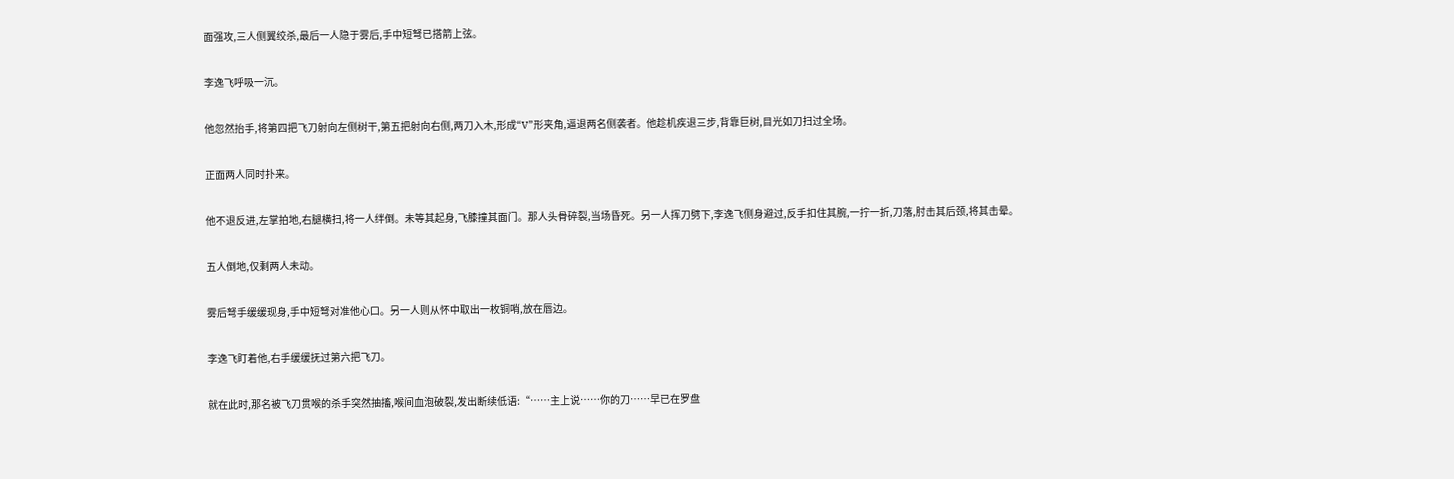面强攻,三人侧翼绞杀,最后一人隐于雾后,手中短弩已搭箭上弦。

李逸飞呼吸一沉。

他忽然抬手,将第四把飞刀射向左侧树干,第五把射向右侧,两刀入木,形成“V”形夹角,逼退两名侧袭者。他趁机疾退三步,背靠巨树,目光如刀扫过全场。

正面两人同时扑来。

他不退反进,左掌拍地,右腿横扫,将一人绊倒。未等其起身,飞膝撞其面门。那人头骨碎裂,当场昏死。另一人挥刀劈下,李逸飞侧身避过,反手扣住其腕,一拧一折,刀落,肘击其后颈,将其击晕。

五人倒地,仅剩两人未动。

雾后弩手缓缓现身,手中短弩对准他心口。另一人则从怀中取出一枚铜哨,放在唇边。

李逸飞盯着他,右手缓缓抚过第六把飞刀。

就在此时,那名被飞刀贯喉的杀手突然抽搐,喉间血泡破裂,发出断续低语:“……主上说……你的刀……早已在罗盘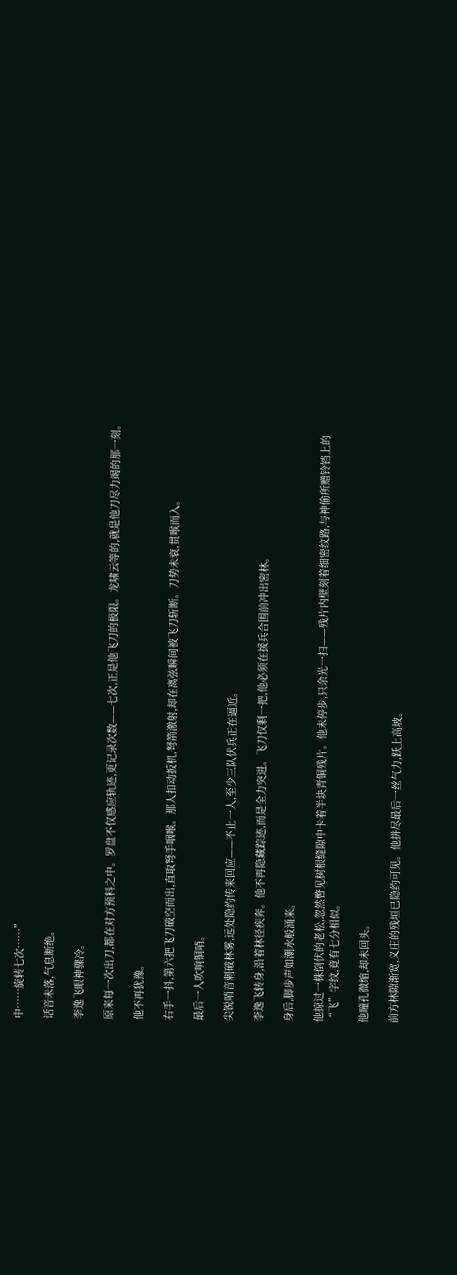中……旋转七次……”

话音未落,气息断绝。

李逸飞眼神骤冷。

原来每一次出刀,都在对方预料之中。罗盘不仅感应轨迹,更记录次数——七次,正是他飞刀的极限。龙啸云等的,就是他刀尽力竭的那一刻。

他不再犹豫。

右手一抖,第六把飞刀破空而出,直取弩手咽喉。那人扣动扳机,弩箭激射,却在离弦瞬间被飞刀斩断。刀势未衰,贯喉而入。

最后一人吹响铜哨。

尖锐哨音刺破林雾,远处隐约传来回应——不止一人,至少三队伏兵正在逼近。

李逸飞转身,沿着林径疾奔。他不再隐藏踪迹,而是全力突进。飞刀仅剩一把,他必须在援兵合围前冲出密林。

身后,脚步声如潮水般涌来。

他掠过一株倒伏的老松,忽然瞥见树根缝隙中卡着半块青铜残片。他未停步,只余光一扫——残片内壁刻着细密纹路,与神偷所赠铃铛上的“飞”字纹,竟有七分相似。

他瞳孔微缩,却未回头。

前方林隙渐宽,义庄的残垣已隐约可见。他拼尽最后一丝气力,跃上高坡。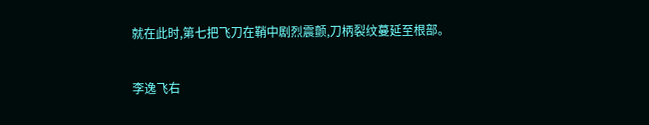就在此时,第七把飞刀在鞘中剧烈震颤,刀柄裂纹蔓延至根部。

李逸飞右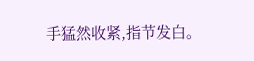手猛然收紧,指节发白。